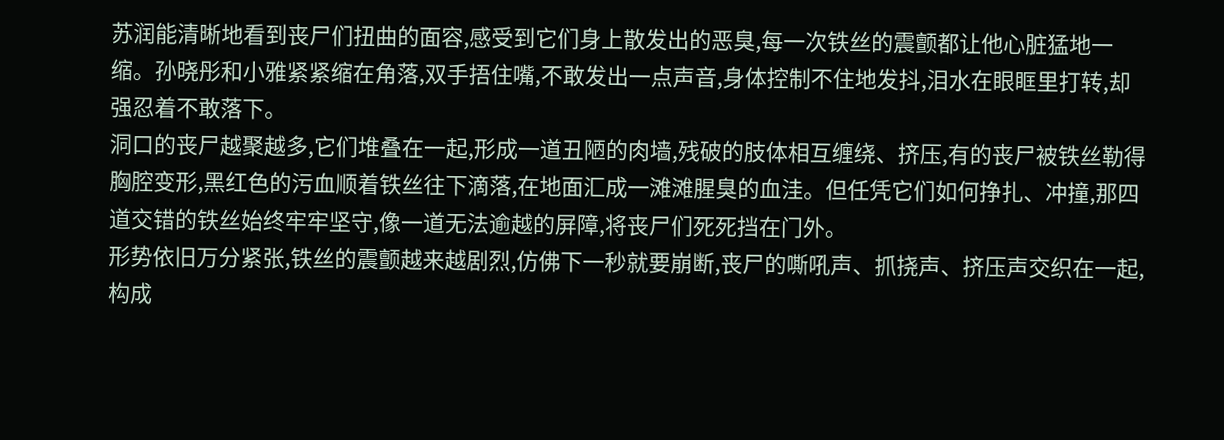苏润能清晰地看到丧尸们扭曲的面容,感受到它们身上散发出的恶臭,每一次铁丝的震颤都让他心脏猛地一缩。孙晓彤和小雅紧紧缩在角落,双手捂住嘴,不敢发出一点声音,身体控制不住地发抖,泪水在眼眶里打转,却强忍着不敢落下。
洞口的丧尸越聚越多,它们堆叠在一起,形成一道丑陋的肉墙,残破的肢体相互缠绕、挤压,有的丧尸被铁丝勒得胸腔变形,黑红色的污血顺着铁丝往下滴落,在地面汇成一滩滩腥臭的血洼。但任凭它们如何挣扎、冲撞,那四道交错的铁丝始终牢牢坚守,像一道无法逾越的屏障,将丧尸们死死挡在门外。
形势依旧万分紧张,铁丝的震颤越来越剧烈,仿佛下一秒就要崩断,丧尸的嘶吼声、抓挠声、挤压声交织在一起,构成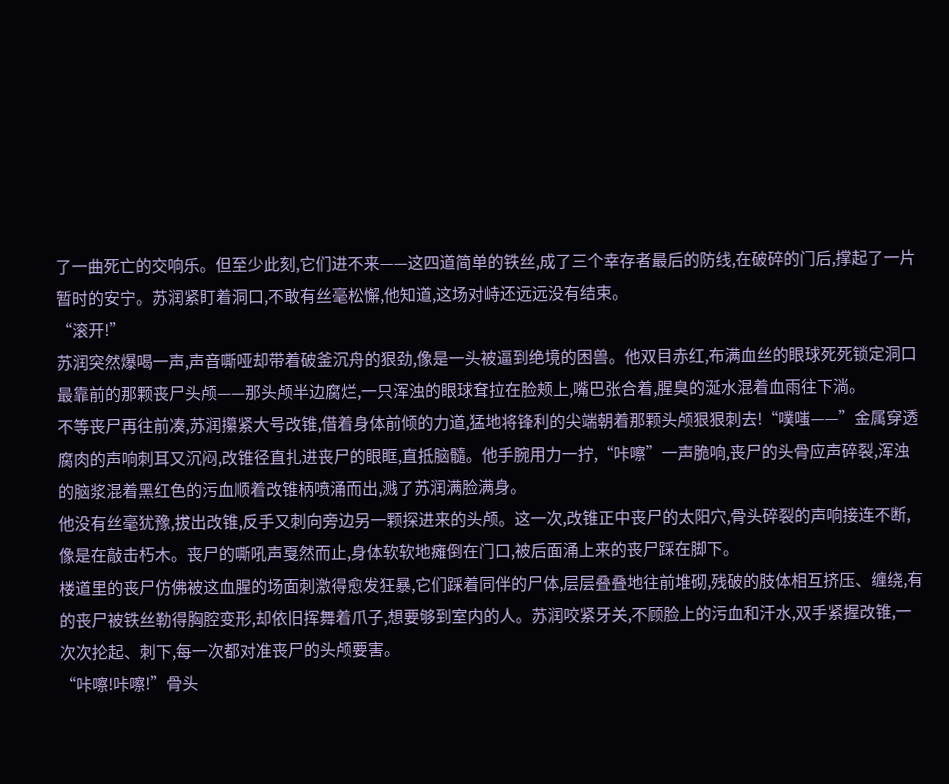了一曲死亡的交响乐。但至少此刻,它们进不来——这四道简单的铁丝,成了三个幸存者最后的防线,在破碎的门后,撑起了一片暂时的安宁。苏润紧盯着洞口,不敢有丝毫松懈,他知道,这场对峙还远远没有结束。
“滚开!”
苏润突然爆喝一声,声音嘶哑却带着破釜沉舟的狠劲,像是一头被逼到绝境的困兽。他双目赤红,布满血丝的眼球死死锁定洞口最靠前的那颗丧尸头颅——那头颅半边腐烂,一只浑浊的眼球耷拉在脸颊上,嘴巴张合着,腥臭的涎水混着血雨往下淌。
不等丧尸再往前凑,苏润攥紧大号改锥,借着身体前倾的力道,猛地将锋利的尖端朝着那颗头颅狠狠刺去!“噗嗤——”金属穿透腐肉的声响刺耳又沉闷,改锥径直扎进丧尸的眼眶,直抵脑髓。他手腕用力一拧,“咔嚓”一声脆响,丧尸的头骨应声碎裂,浑浊的脑浆混着黑红色的污血顺着改锥柄喷涌而出,溅了苏润满脸满身。
他没有丝毫犹豫,拔出改锥,反手又刺向旁边另一颗探进来的头颅。这一次,改锥正中丧尸的太阳穴,骨头碎裂的声响接连不断,像是在敲击朽木。丧尸的嘶吼声戛然而止,身体软软地瘫倒在门口,被后面涌上来的丧尸踩在脚下。
楼道里的丧尸仿佛被这血腥的场面刺激得愈发狂暴,它们踩着同伴的尸体,层层叠叠地往前堆砌,残破的肢体相互挤压、缠绕,有的丧尸被铁丝勒得胸腔变形,却依旧挥舞着爪子,想要够到室内的人。苏润咬紧牙关,不顾脸上的污血和汗水,双手紧握改锥,一次次抡起、刺下,每一次都对准丧尸的头颅要害。
“咔嚓!咔嚓!”骨头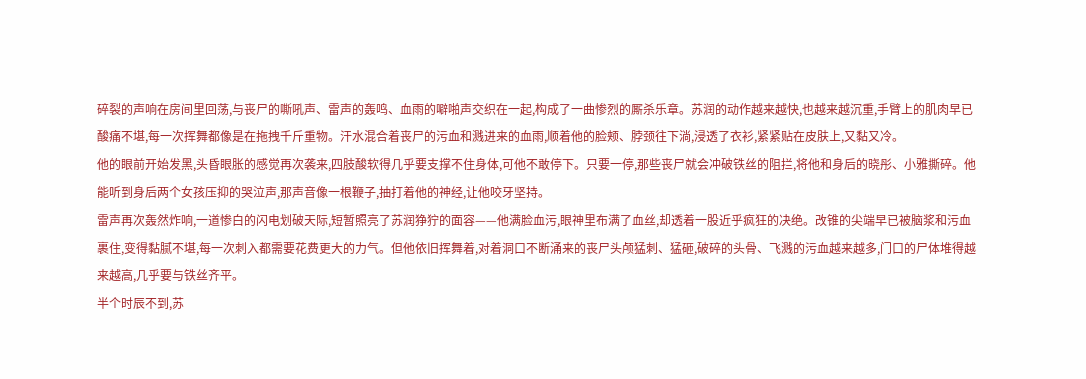碎裂的声响在房间里回荡,与丧尸的嘶吼声、雷声的轰鸣、血雨的噼啪声交织在一起,构成了一曲惨烈的厮杀乐章。苏润的动作越来越快,也越来越沉重,手臂上的肌肉早已酸痛不堪,每一次挥舞都像是在拖拽千斤重物。汗水混合着丧尸的污血和溅进来的血雨,顺着他的脸颊、脖颈往下淌,浸透了衣衫,紧紧贴在皮肤上,又黏又冷。
他的眼前开始发黑,头昏眼胀的感觉再次袭来,四肢酸软得几乎要支撑不住身体,可他不敢停下。只要一停,那些丧尸就会冲破铁丝的阻拦,将他和身后的晓彤、小雅撕碎。他能听到身后两个女孩压抑的哭泣声,那声音像一根鞭子,抽打着他的神经,让他咬牙坚持。
雷声再次轰然炸响,一道惨白的闪电划破天际,短暂照亮了苏润狰狞的面容——他满脸血污,眼神里布满了血丝,却透着一股近乎疯狂的决绝。改锥的尖端早已被脑浆和污血裹住,变得黏腻不堪,每一次刺入都需要花费更大的力气。但他依旧挥舞着,对着洞口不断涌来的丧尸头颅猛刺、猛砸,破碎的头骨、飞溅的污血越来越多,门口的尸体堆得越来越高,几乎要与铁丝齐平。
半个时辰不到,苏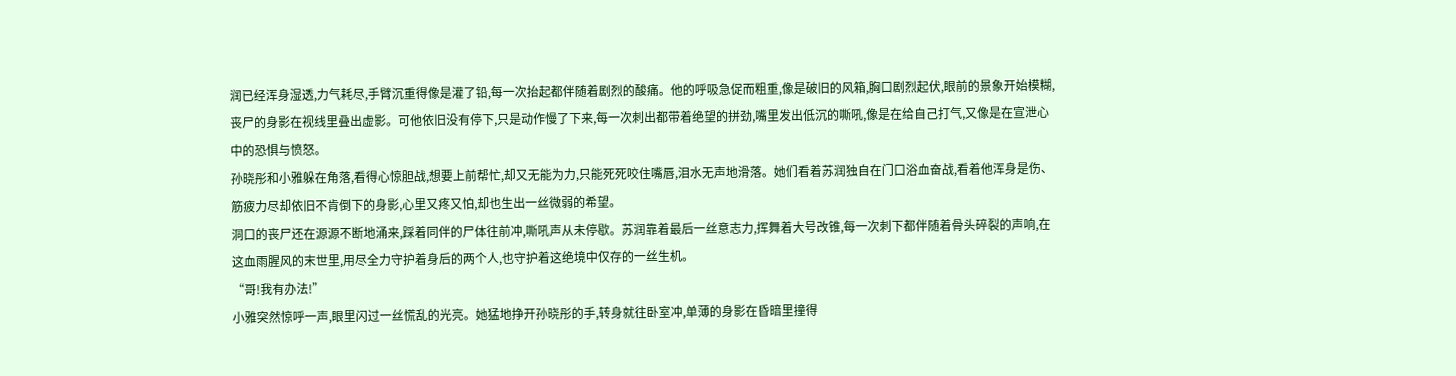润已经浑身湿透,力气耗尽,手臂沉重得像是灌了铅,每一次抬起都伴随着剧烈的酸痛。他的呼吸急促而粗重,像是破旧的风箱,胸口剧烈起伏,眼前的景象开始模糊,丧尸的身影在视线里叠出虚影。可他依旧没有停下,只是动作慢了下来,每一次刺出都带着绝望的拼劲,嘴里发出低沉的嘶吼,像是在给自己打气,又像是在宣泄心中的恐惧与愤怒。
孙晓彤和小雅躲在角落,看得心惊胆战,想要上前帮忙,却又无能为力,只能死死咬住嘴唇,泪水无声地滑落。她们看着苏润独自在门口浴血奋战,看着他浑身是伤、筋疲力尽却依旧不肯倒下的身影,心里又疼又怕,却也生出一丝微弱的希望。
洞口的丧尸还在源源不断地涌来,踩着同伴的尸体往前冲,嘶吼声从未停歇。苏润靠着最后一丝意志力,挥舞着大号改锥,每一次刺下都伴随着骨头碎裂的声响,在这血雨腥风的末世里,用尽全力守护着身后的两个人,也守护着这绝境中仅存的一丝生机。
“哥!我有办法!”
小雅突然惊呼一声,眼里闪过一丝慌乱的光亮。她猛地挣开孙晓彤的手,转身就往卧室冲,单薄的身影在昏暗里撞得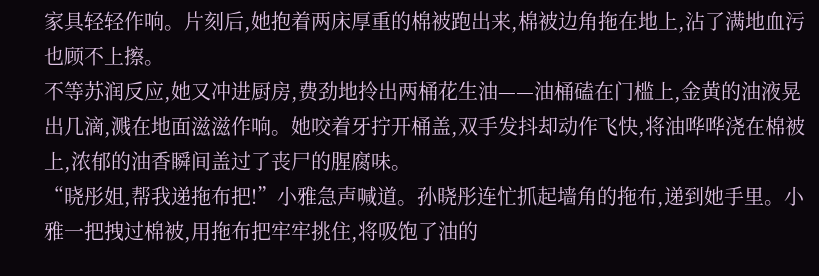家具轻轻作响。片刻后,她抱着两床厚重的棉被跑出来,棉被边角拖在地上,沾了满地血污也顾不上擦。
不等苏润反应,她又冲进厨房,费劲地拎出两桶花生油——油桶磕在门槛上,金黄的油液晃出几滴,溅在地面滋滋作响。她咬着牙拧开桶盖,双手发抖却动作飞快,将油哗哗浇在棉被上,浓郁的油香瞬间盖过了丧尸的腥腐味。
“晓彤姐,帮我递拖布把!”小雅急声喊道。孙晓彤连忙抓起墙角的拖布,递到她手里。小雅一把拽过棉被,用拖布把牢牢挑住,将吸饱了油的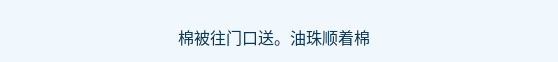棉被往门口送。油珠顺着棉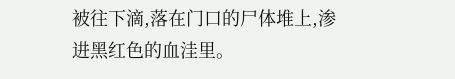被往下滴,落在门口的尸体堆上,渗进黑红色的血洼里。